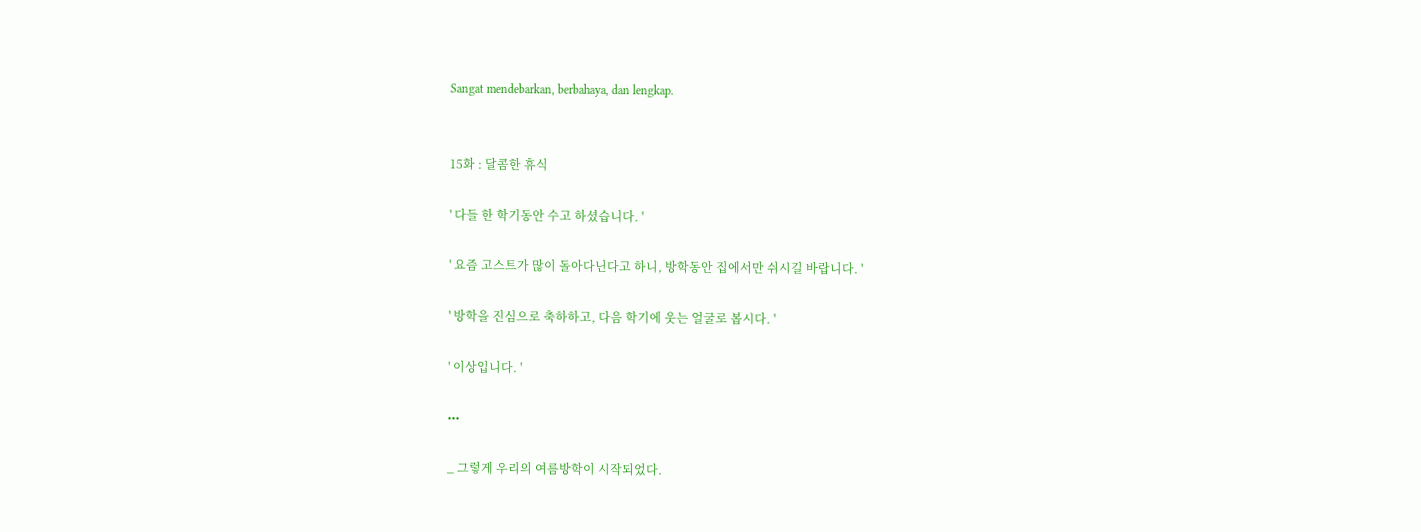Sangat mendebarkan, berbahaya, dan lengkap.


15화 : 달콤한 휴식

' 다들 한 학기동안 수고 하셨습니다. '

' 요즘 고스트가 많이 돌아다닌다고 하니, 방학동안 집에서만 쉬시길 바랍니다. '

' 방학을 진심으로 축하하고, 다음 학기에 웃는 얼굴로 봅시다. '

' 이상입니다. '

•••

_ 그렇게 우리의 여름방학이 시작되었다.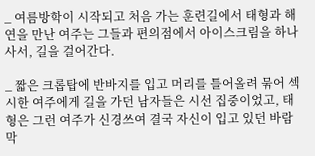_ 여름방학이 시작되고 처음 가는 훈련길에서 태형과 해연을 만난 여주는 그들과 편의점에서 아이스크림을 하나 사서, 길을 걸어간다.

_ 짧은 크롭탑에 반바지를 입고 머리를 틀어올려 묶어 섹시한 여주에게 길을 가던 남자들은 시선 집중이었고, 태형은 그런 여주가 신경쓰여 결국 자신이 입고 있던 바람막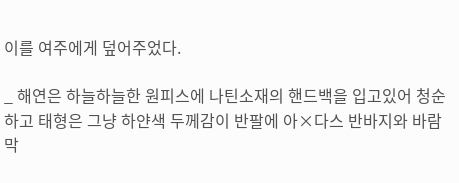이를 여주에게 덮어주었다.

_ 해연은 하늘하늘한 원피스에 나틴소재의 핸드백을 입고있어 청순하고 태형은 그냥 하얀색 두께감이 반팔에 아×다스 반바지와 바람막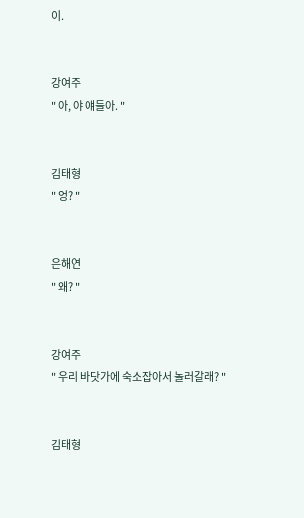이.


강여주
" 아, 야 얘들아. "


김태형
" 엉? "


은해연
" 왜? "


강여주
" 우리 바닷가에 숙소잡아서 놀러갈래? "


김태형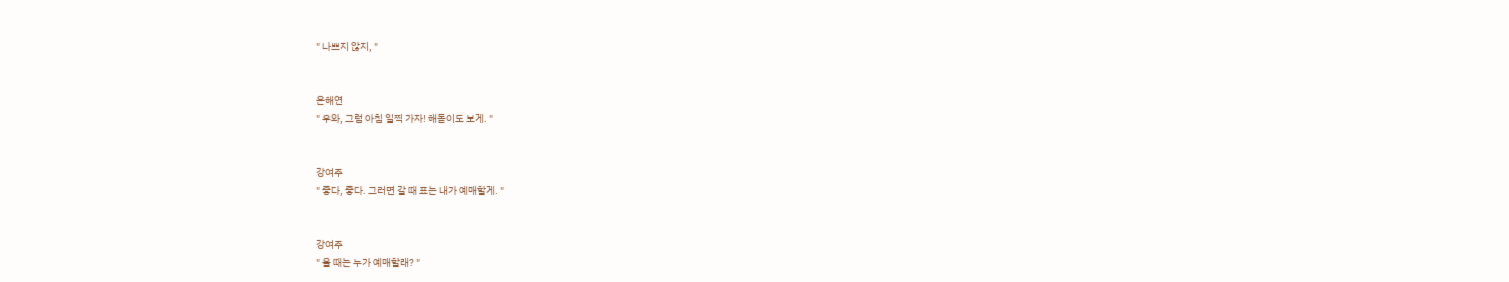" 나쁘지 않지, "


은해연
" 우와, 그럼 아침 일찍 가자! 해돋이도 보게. "


강여주
" 좋다, 좋다. 그러면 갈 때 표는 내가 예매할게. "


강여주
" 올 때는 누가 예매할래? "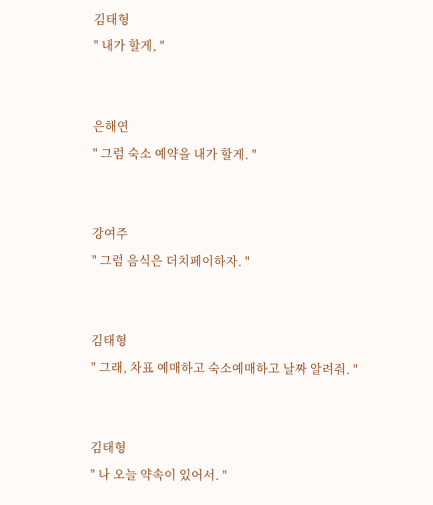김태형
" 내가 할게, "


은해연
" 그럼 숙소 예약을 내가 할게. "


강여주
" 그럼 음식은 더치페이하자. "


김태형
" 그래, 차표 예매하고 숙소예매하고 날짜 알려줘. "


김태형
" 나 오늘 약속이 있어서. "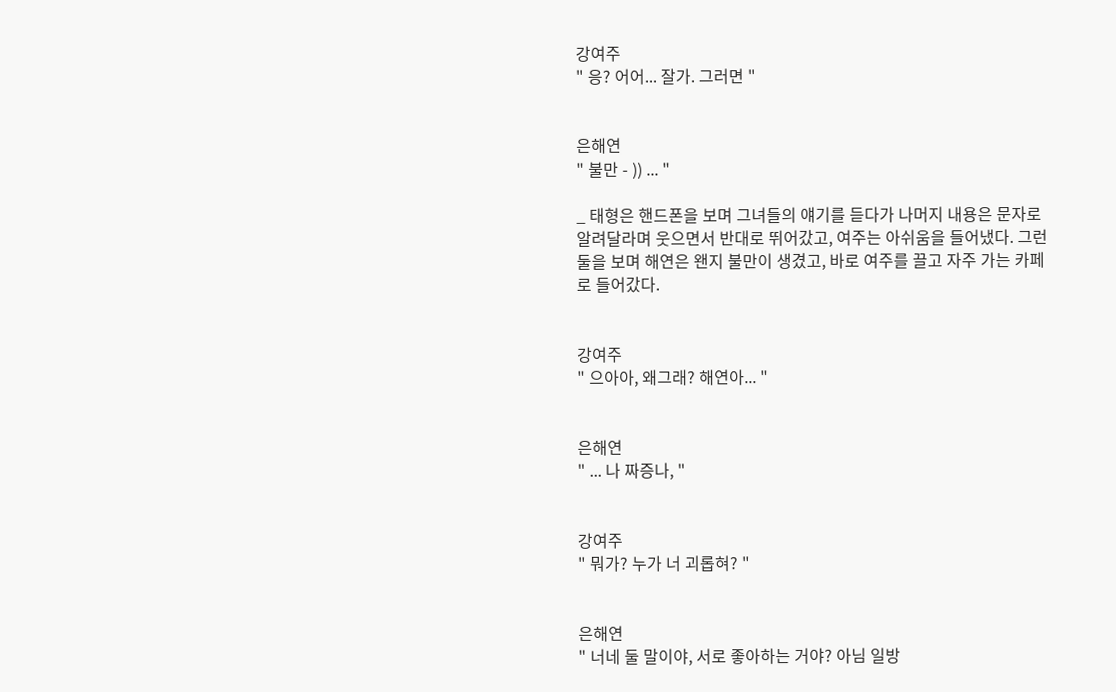강여주
" 응? 어어... 잘가. 그러면 "


은해연
" 불만 - )) ... "

_ 태형은 핸드폰을 보며 그녀들의 얘기를 듣다가 나머지 내용은 문자로 알려달라며 웃으면서 반대로 뛰어갔고, 여주는 아쉬움을 들어냈다. 그런 둘을 보며 해연은 왠지 불만이 생겼고, 바로 여주를 끌고 자주 가는 카페로 들어갔다.


강여주
" 으아아, 왜그래? 해연아... "


은해연
" ... 나 짜증나, "


강여주
" 뭐가? 누가 너 괴롭혀? "


은해연
" 너네 둘 말이야, 서로 좋아하는 거야? 아님 일방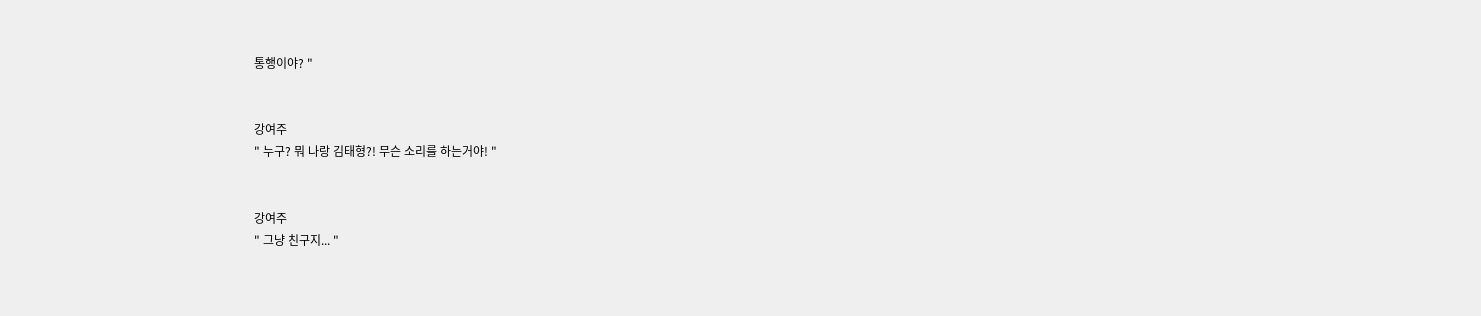통행이야? "


강여주
" 누구? 뭐 나랑 김태형?! 무슨 소리를 하는거야! "


강여주
" 그냥 친구지... "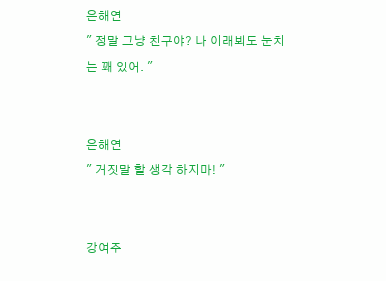은해연
" 정말 그냥 친구야? 나 이래뵈도 눈치는 꽤 있어. "


은해연
" 거짓말 할 생각 하지마! "


강여주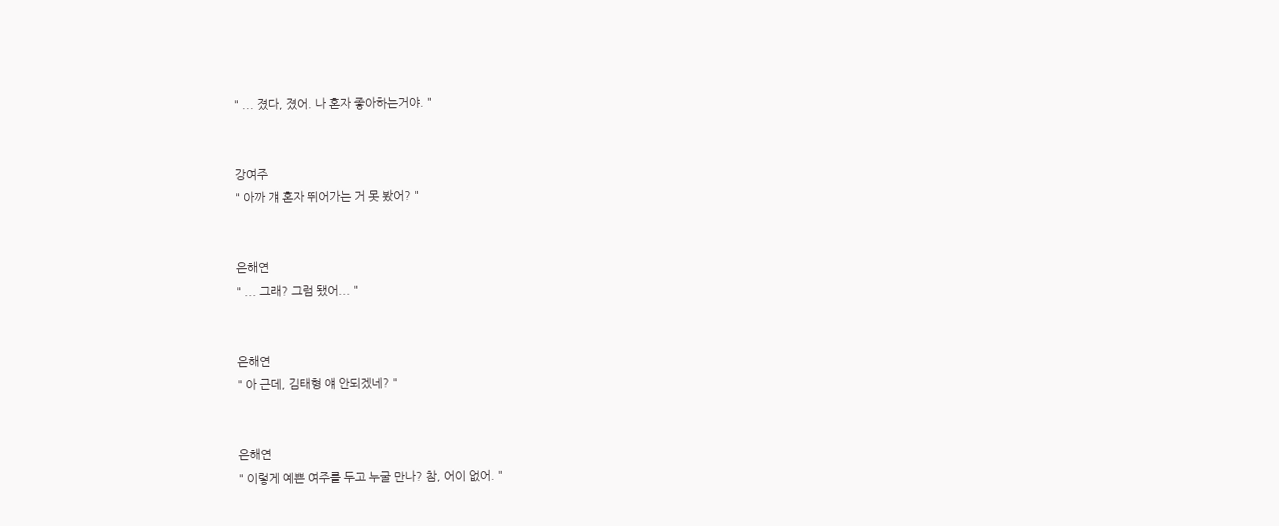" ... 졌다, 졌어. 나 혼자 좋아하는거야. "


강여주
" 아까 걔 혼자 뛰어가는 거 못 봤어? "


은해연
" ... 그래? 그럼 됐어... "


은해연
" 아 근데, 김태형 얘 안되겠네? "


은해연
" 이렇게 예쁜 여주를 두고 누굴 만나? 참, 어이 없어. "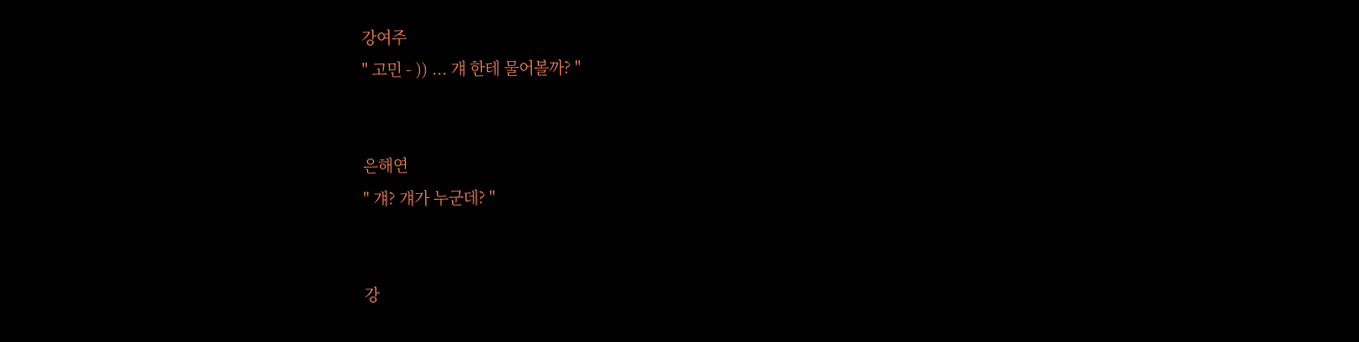강여주
" 고민 - )) ... 걔 한테 물어볼까? "


은해연
" 걔? 걔가 누군데? "


강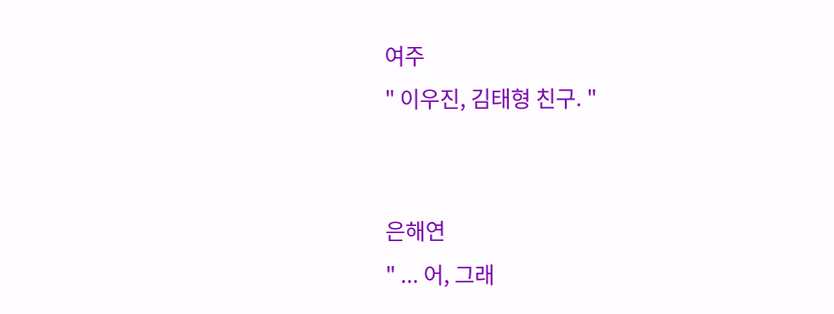여주
" 이우진, 김태형 친구. "


은해연
" ... 어, 그래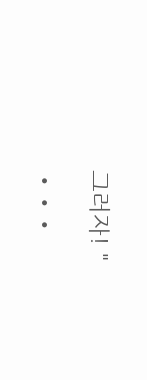그러자! "

•••